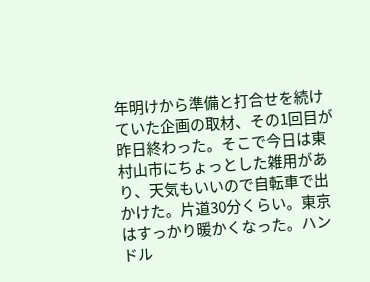年明けから準備と打合せを続けていた企画の取材、その1回目が昨日終わった。そこで今日は東村山市にちょっとした雑用があり、天気もいいので自転車で出かけた。片道30分くらい。東京はすっかり暖かくなった。ハンドル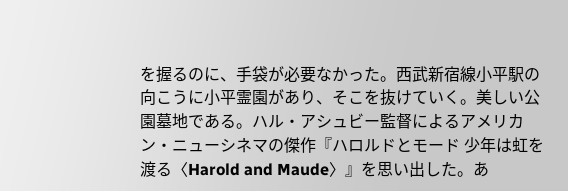を握るのに、手袋が必要なかった。西武新宿線小平駅の向こうに小平霊園があり、そこを抜けていく。美しい公園墓地である。ハル・アシュビー監督によるアメリカン・ニューシネマの傑作『ハロルドとモード 少年は虹を渡る〈Harold and Maude〉』を思い出した。あ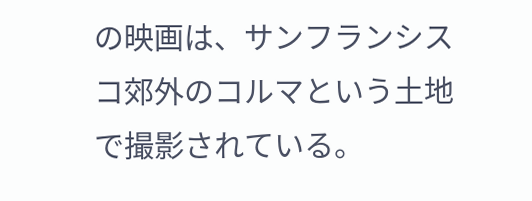の映画は、サンフランシスコ郊外のコルマという土地で撮影されている。